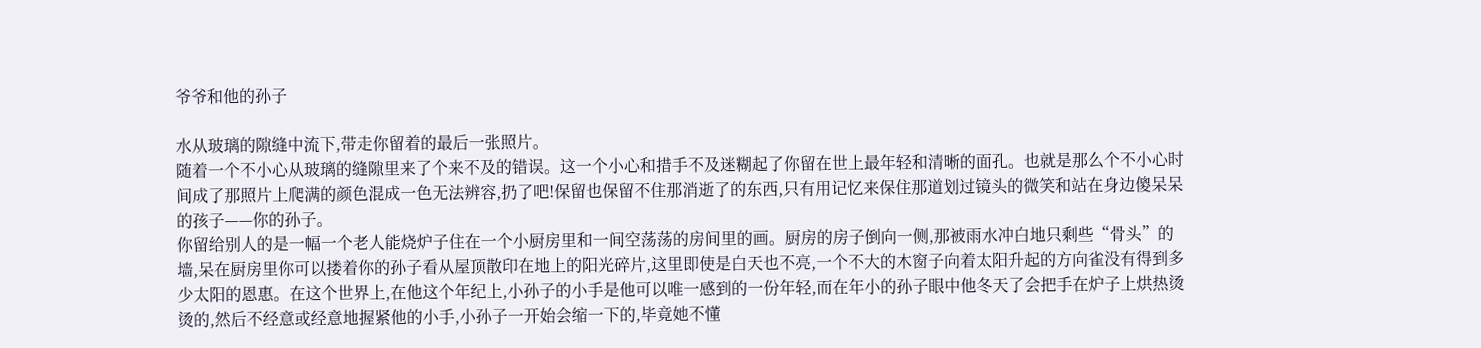爷爷和他的孙子

水从玻璃的隙缝中流下,带走你留着的最后一张照片。
随着一个不小心从玻璃的缝隙里来了个来不及的错误。这一个小心和措手不及迷糊起了你留在世上最年轻和清晰的面孔。也就是那么个不小心时间成了那照片上爬满的颜色混成一色无法辨容,扔了吧!保留也保留不住那消逝了的东西,只有用记忆来保住那道划过镜头的微笑和站在身边傻呆呆的孩子——你的孙子。
你留给别人的是一幅一个老人能烧炉子住在一个小厨房里和一间空荡荡的房间里的画。厨房的房子倒向一侧,那被雨水冲白地只剩些“骨头”的墙,呆在厨房里你可以搂着你的孙子看从屋顶散印在地上的阳光碎片,这里即使是白天也不亮,一个不大的木窗子向着太阳升起的方向雀没有得到多少太阳的恩惠。在这个世界上,在他这个年纪上,小孙子的小手是他可以唯一感到的一份年轻,而在年小的孙子眼中他冬天了会把手在炉子上烘热烫烫的,然后不经意或经意地握紧他的小手,小孙子一开始会缩一下的,毕竟她不懂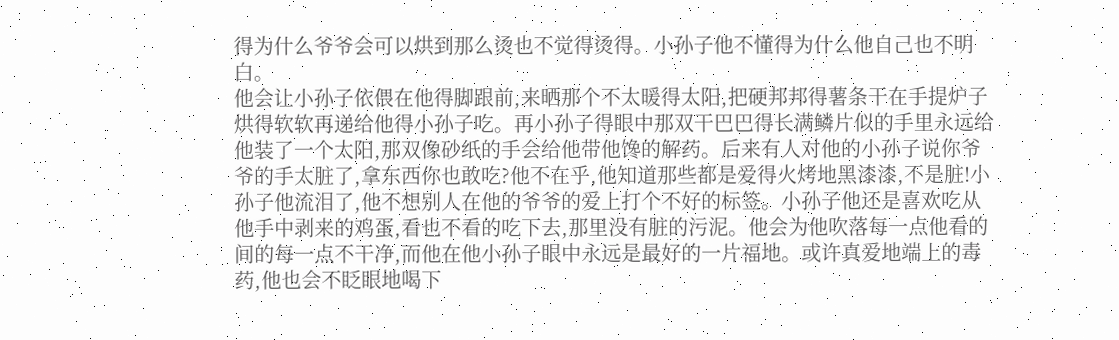得为什么爷爷会可以烘到那么烫也不觉得烫得。小孙子他不懂得为什么他自己也不明白。
他会让小孙子依偎在他得脚跟前,来晒那个不太暖得太阳,把硬邦邦得薯条干在手提炉子烘得软软再递给他得小孙子吃。再小孙子得眼中那双干巴巴得长满鳞片似的手里永远给他装了一个太阳,那双像砂纸的手会给他带他馋的解药。后来有人对他的小孙子说你爷爷的手太脏了,拿东西你也敢吃?他不在乎,他知道那些都是爱得火烤地黑漆漆,不是脏!小孙子他流泪了,他不想别人在他的爷爷的爱上打个不好的标签。小孙子他还是喜欢吃从他手中剥来的鸡蛋,看也不看的吃下去,那里没有脏的污泥。他会为他吹落每一点他看的间的每一点不干净,而他在他小孙子眼中永远是最好的一片福地。或许真爱地端上的毒药,他也会不眨眼地喝下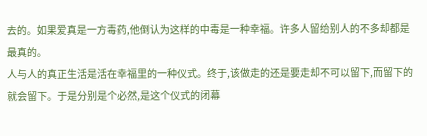去的。如果爱真是一方毒药,他倒认为这样的中毒是一种幸福。许多人留给别人的不多却都是最真的。
人与人的真正生活是活在幸福里的一种仪式。终于,该做走的还是要走却不可以留下,而留下的就会留下。于是分别是个必然,是这个仪式的闭幕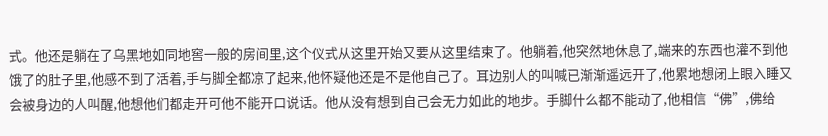式。他还是躺在了乌黑地如同地窖一般的房间里,这个仪式从这里开始又要从这里结束了。他躺着,他突然地休息了,端来的东西也灌不到他饿了的肚子里,他感不到了活着,手与脚全都凉了起来,他怀疑他还是不是他自己了。耳边别人的叫喊已渐渐遥远开了,他累地想闭上眼入睡又会被身边的人叫醒,他想他们都走开可他不能开口说话。他从没有想到自己会无力如此的地步。手脚什么都不能动了,他相信“佛”,佛给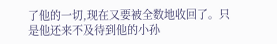了他的一切,现在又要被全数地收回了。只是他还来不及待到他的小孙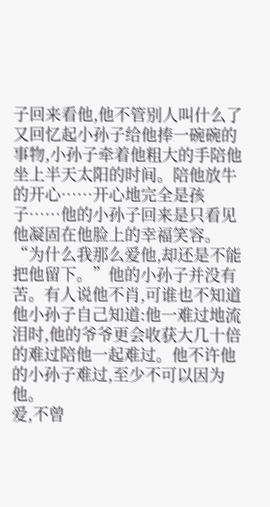子回来看他,他不管别人叫什么了又回忆起小孙子给他捧一碗碗的事物,小孙子牵着他粗大的手陪他坐上半天太阳的时间。陪他放牛的开心……开心地完全是孩子……他的小孙子回来是只看见他凝固在他脸上的幸福笑容。
“为什么我那么爱他,却还是不能把他留下。”他的小孙子并没有苦。有人说他不肖,可谁也不知道他小孙子自己知道:他一难过地流泪时,他的爷爷更会收获大几十倍的难过陪他一起难过。他不许他的小孙子难过,至少不可以因为他。
爱,不曾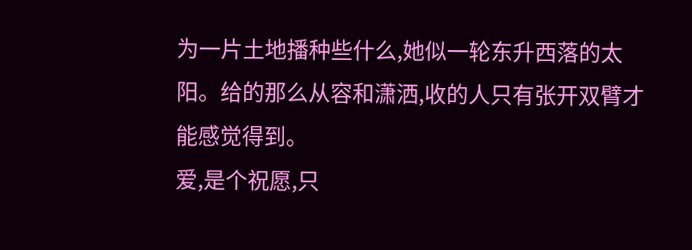为一片土地播种些什么,她似一轮东升西落的太阳。给的那么从容和潇洒,收的人只有张开双臂才能感觉得到。
爱,是个祝愿,只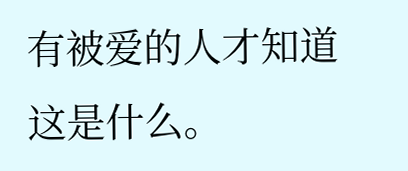有被爱的人才知道这是什么。